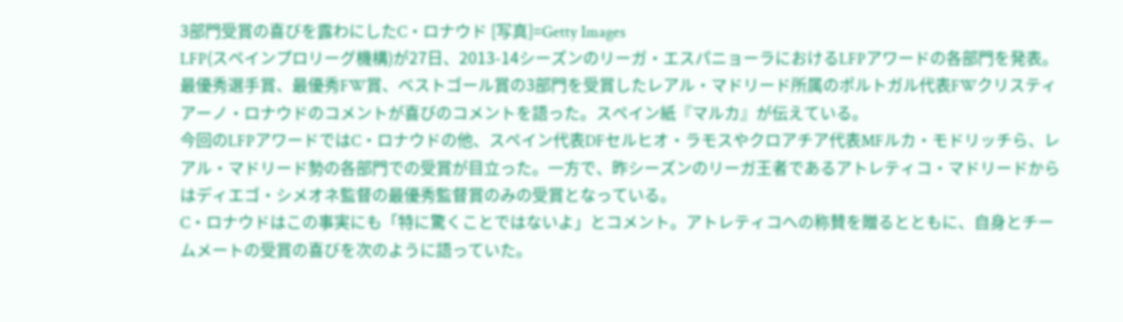3部門受賞の喜びを露わにしたC・ロナウド [写真]=Getty Images
LFP(スペインプロリーグ機構)が27日、2013-14シーズンのリーガ・エスパニョーラにおけるLFPアワードの各部門を発表。最優秀選手賞、最優秀FW賞、ベストゴール賞の3部門を受賞したレアル・マドリード所属のポルトガル代表FWクリスティアーノ・ロナウドのコメントが喜びのコメントを語った。スペイン紙『マルカ』が伝えている。
今回のLFPアワードではC・ロナウドの他、スペイン代表DFセルヒオ・ラモスやクロアチア代表MFルカ・モドリッチら、レアル・マドリード勢の各部門での受賞が目立った。一方で、昨シーズンのリーガ王者であるアトレティコ・マドリードからはディエゴ・シメオネ監督の最優秀監督賞のみの受賞となっている。
C・ロナウドはこの事実にも「特に驚くことではないよ」とコメント。アトレティコへの称賛を贈るとともに、自身とチームメートの受賞の喜びを次のように語っていた。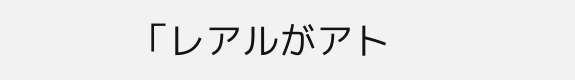「レアルがアト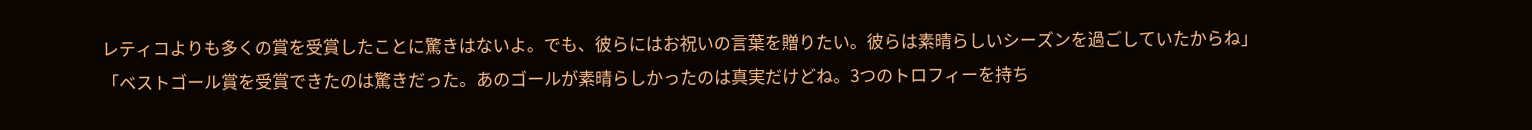レティコよりも多くの賞を受賞したことに驚きはないよ。でも、彼らにはお祝いの言葉を贈りたい。彼らは素晴らしいシーズンを過ごしていたからね」
「ベストゴール賞を受賞できたのは驚きだった。あのゴールが素晴らしかったのは真実だけどね。3つのトロフィーを持ち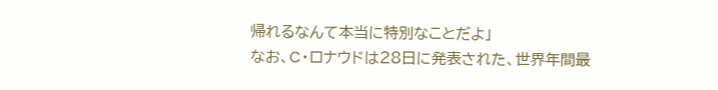帰れるなんて本当に特別なことだよ」
なお、C・ロナウドは28日に発表された、世界年間最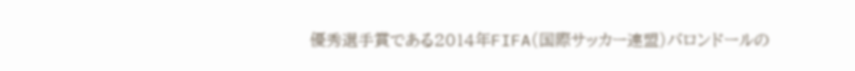優秀選手賞である2014年FIFA(国際サッカー連盟)バロンドールの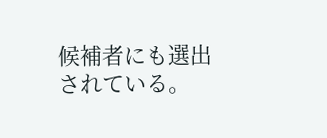候補者にも選出されている。